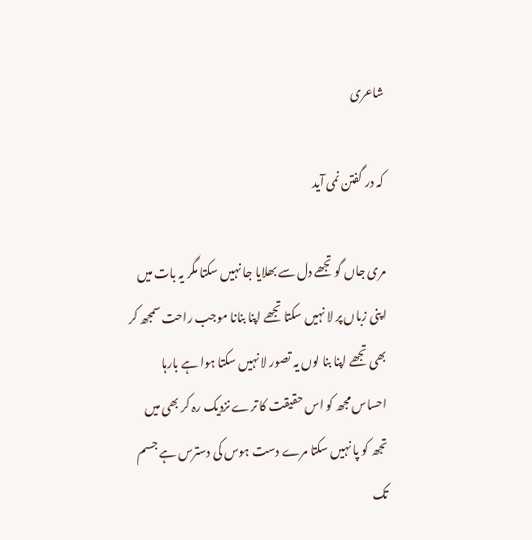شاعری

کہ در گفتن نمی آید

مری جاں گو تجھے دل سے بھلایا جا نہیں سکتا مگر یہ بات میں اپنی زباں پر لا نہیں سکتا تجھے اپنا بنانا موجب راحت سمجھ کر بھی تجھے اپنا بنا لوں یہ تصور لا نہیں سکتا ہوا ہے بارہا احساس مجھ کو اس حقیقت کا ترے نزدیک رہ کر بھی میں تجھ کو پا نہیں سکتا مرے دست ہوس کی دسترس ہے جسم تک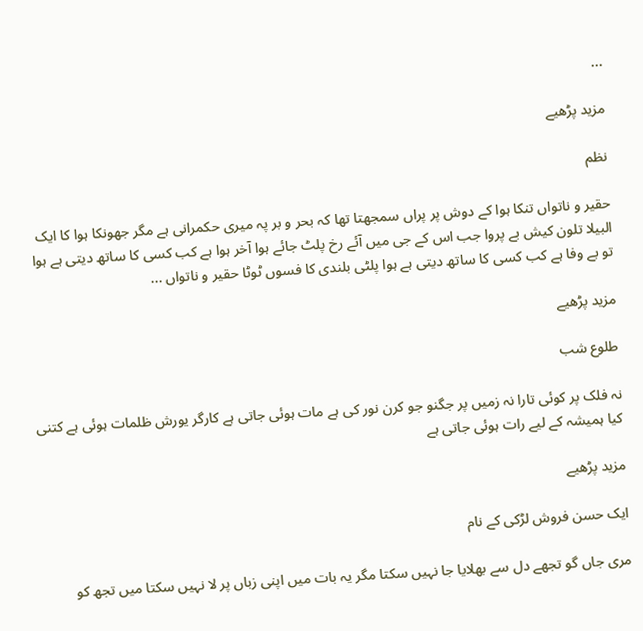...

مزید پڑھیے

نظم

حقیر و ناتواں تنکا ہوا کے دوش پر پراں سمجھتا تھا کہ بحر و بر پہ میری حکمرانی ہے مگر جھونکا ہوا کا ایک البیلا تلون کیش بے پروا جب اس کے جی میں آئے رخ پلٹ جائے ہوا آخر ہوا ہے کب کسی کا ساتھ دیتی ہے ہوا تو بے وفا ہے کب کسی کا ساتھ دیتی ہے ہوا پلٹی بلندی کا فسوں ٹوٹا حقیر و ناتواں ...

مزید پڑھیے

طلوع شب

نہ فلک پر کوئی تارا نہ زمیں پر جگنو جو کرن نور کی ہے مات ہوئی جاتی ہے کارگر یورش ظلمات ہوئی ہے کتنی کیا ہمیشہ کے لیے رات ہوئی جاتی ہے

مزید پڑھیے

ایک حسن فروش لڑکی کے نام

مری جاں گو تجھے دل سے بھلایا جا نہیں سکتا مگر یہ بات میں اپنی زباں پر لا نہیں سکتا میں تجھ کو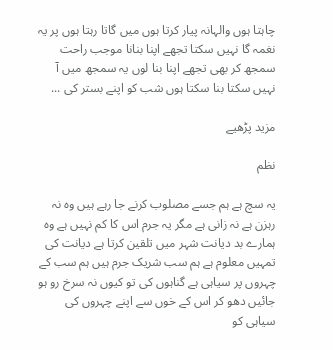چاہتا ہوں والہانہ پیار کرتا ہوں میں گاتا رہتا ہوں پر یہ نغمہ گا نہیں سکتا تجھے اپنا بنانا موجب راحت سمجھ کر بھی تجھے اپنا بنا لوں یہ سمجھ میں آ نہیں سکتا بنا سکتا ہوں شب کو اپنے بستر کی ...

مزید پڑھیے

نظم

یہ سچ ہے ہم جسے مصلوب کرنے جا رہے ہیں وہ نہ رہزن ہے نہ زانی ہے مگر یہ جرم اس کا کم نہیں ہے وہ ہمارے بد دیانت شہر میں تلقین کرتا ہے دیانت کی تمہیں معلوم ہے ہم سب شریک جرم ہیں ہم سب کے چہروں پر سیاہی ہے گناہوں کی تو کیوں نہ سرخ رو ہو جائیں دھو کر اس کے خوں سے اپنے چہروں کی سیاہی کو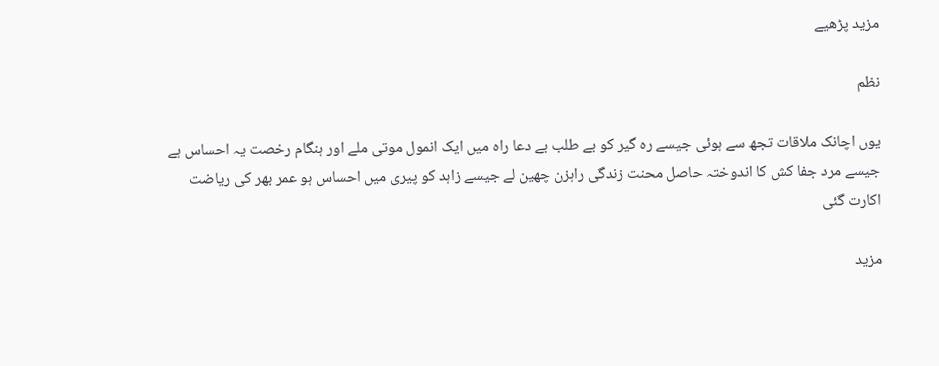مزید پڑھیے

نظم

یوں اچانک ملاقات تجھ سے ہوئی جیسے رہ گیر کو بے طلب بے دعا راہ میں ایک انمول موتی ملے اور ہنگام رخصت یہ احساس ہے جیسے مرد جفا کش کا اندوختہ حاصل محنت زندگی راہزن چھین لے جیسے زاہد کو پیری میں احساس ہو عمر بھر کی ریاضت اکارت گئی

مزید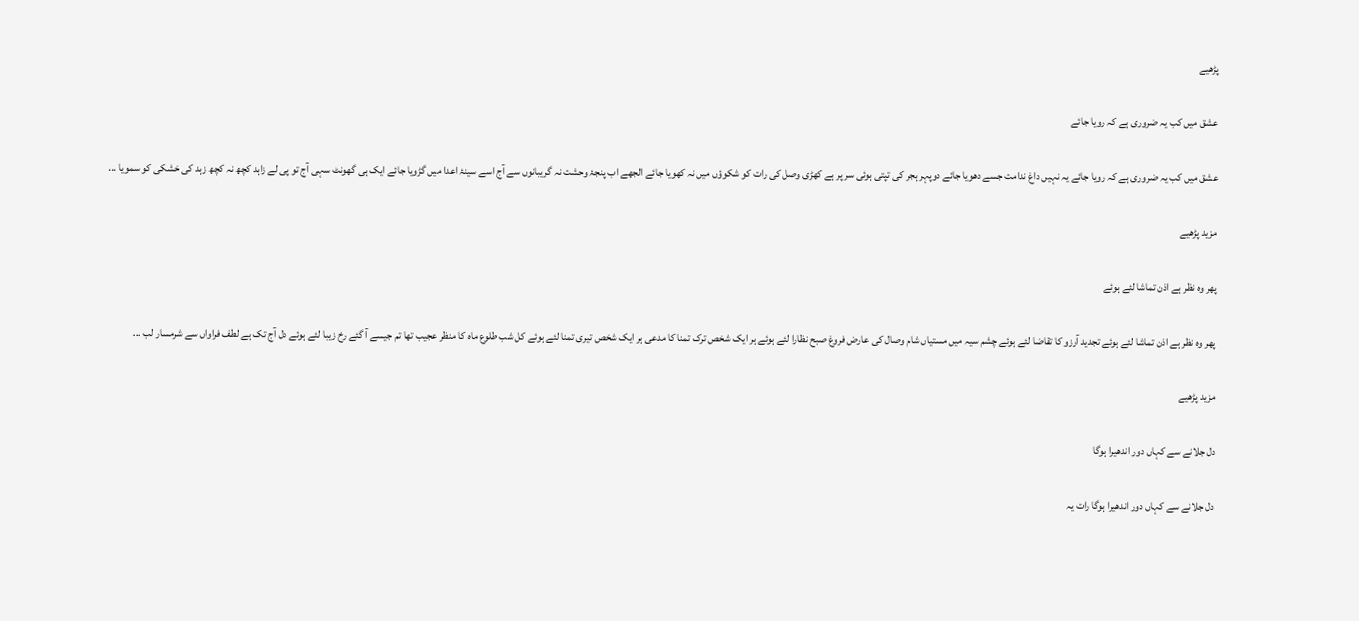پڑھیے

عشق میں کب یہ ضروری ہے کہ رویا جائے

عشق میں کب یہ ضروری ہے کہ رویا جائے یہ نہیں داغ ندامت جسے دھویا جائے دوپہر ہجر کی تپتی ہوئی سر پر ہے کھڑی وصل کی رات کو شکوؤں میں نہ کھویا جائے الجھے اب پنجۂ وحشت نہ گریبانوں سے آج اسے سینۂ اعدا میں گڑویا جائے ایک ہی گھونٹ سہی آج تو پی لے زاہد کچھ نہ کچھ زہد کی خشکی کو سمویا ...

مزید پڑھیے

پھر وہ نظر ہے اذن تماشا لئے ہوئے

پھر وہ نظر ہے اذن تماشا لئے ہوئے تجدید آرزو کا تقاضا لئے ہوئے چشم سیہ میں مستیاں شام وصال کی عارض فروغ صبح نظارا لئے ہوئے ہر ایک شخص ترک تمنا کا مدعی ہر ایک شخص تیری تمنا لئے ہوئے کل شب طلوع ماہ کا منظر عجیب تھا تم جیسے آ گئے رخ زیبا لئے ہوئے دل آج تک ہے لطف فراواں سے شرمسار لب ...

مزید پڑھیے

دل جلانے سے کہاں دور اندھیرا ہوگا

دل جلانے سے کہاں دور اندھیرا ہوگا رات یہ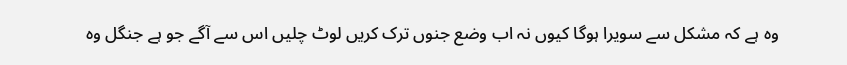وہ ہے کہ مشکل سے سویرا ہوگا کیوں نہ اب وضع جنوں ترک کریں لوٹ چلیں اس سے آگے جو ہے جنگل وہ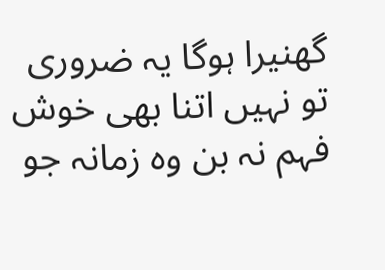گھنیرا ہوگا یہ ضروری تو نہیں اتنا بھی خوش فہم نہ بن وہ زمانہ جو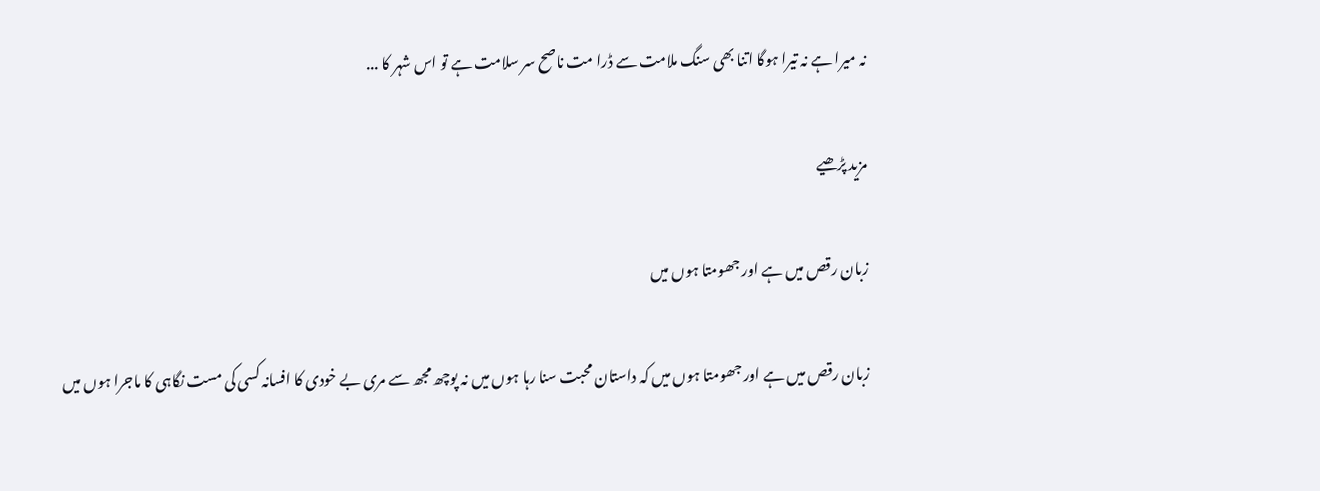نہ میرا ہے نہ تیرا ہوگا اتنا بھی سنگ ملامت سے ڈرا مت ناصح سر سلامت ہے تو اس شہر کا ...

مزید پڑھیے

زبان رقص میں ہے اور جھومتا ہوں میں

زبان رقص میں ہے اور جھومتا ہوں میں کہ داستان محبت سنا رہا ہوں میں نہ پوچھ مجھ سے مری بے خودی کا افسانہ کسی کی مست نگاہی کا ماجرا ہوں میں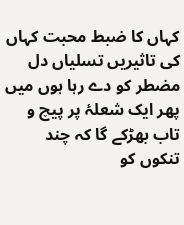کہاں کا ضبط محبت کہاں کی تاثیریں تسلیاں دل مضطر کو دے رہا ہوں میں پھر ایک شعلۂ پر پیچ و تاب بھڑکے گا کہ چند تنکوں کو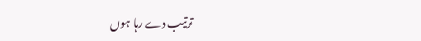ترتیب دے رہا ہوں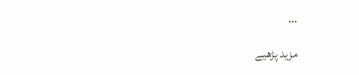...

مزید پڑھیے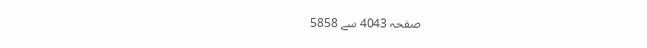صفحہ 4043 سے 5858